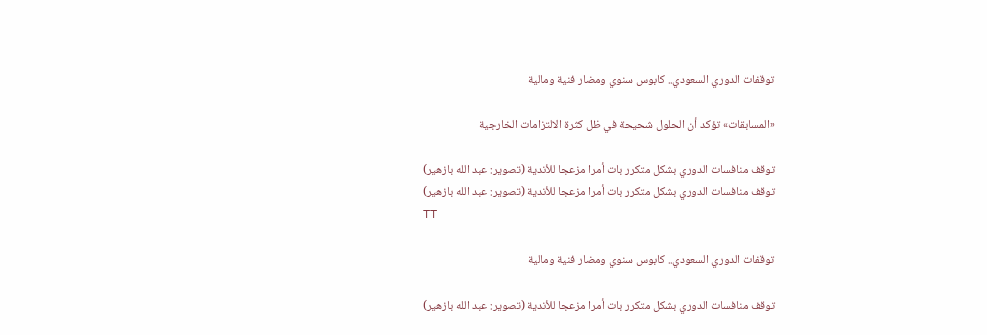توقفات الدوري السعودي.. كابوس سنوي ومضار فنية ومالية

«المسابقات» تؤكد أن الحلول شحيحة في ظل كثرة الالتزامات الخارجية

توقف منافسات الدوري بشكل متكرر بات أمرا مزعجا للأندية (تصوير: عبد الله بازهير)
توقف منافسات الدوري بشكل متكرر بات أمرا مزعجا للأندية (تصوير: عبد الله بازهير)
TT

توقفات الدوري السعودي.. كابوس سنوي ومضار فنية ومالية

توقف منافسات الدوري بشكل متكرر بات أمرا مزعجا للأندية (تصوير: عبد الله بازهير)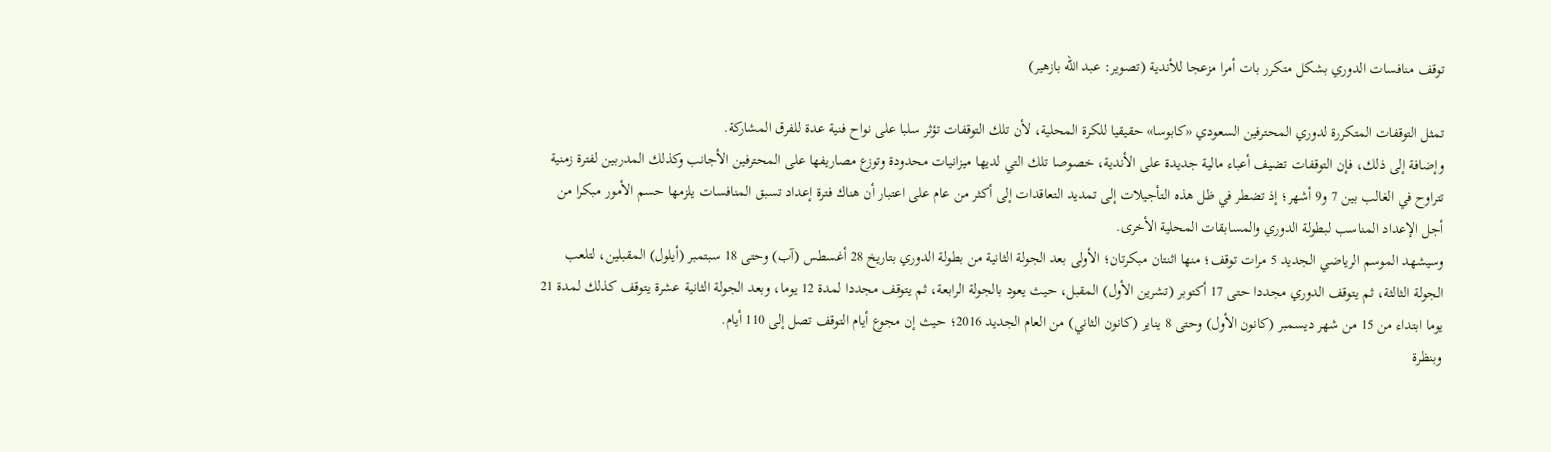توقف منافسات الدوري بشكل متكرر بات أمرا مزعجا للأندية (تصوير: عبد الله بازهير)

تمثل التوقفات المتكررة لدوري المحترفين السعودي «كابوسا» حقيقيا للكرة المحلية، لأن تلك التوقفات تؤثر سلبا على نواح فنية عدة للفرق المشاركة.
وإضافة إلى ذلك، فإن التوقفات تضيف أعباء مالية جديدة على الأندية، خصوصا تلك التي لديها ميزانيات محدودة وتوزع مصاريفها على المحترفين الأجانب وكذلك المدربين لفترة زمنية تتراوح في الغالب بين 7 و9 أشهر؛ إذ تضطر في ظل هذه التأجيلات إلى تمديد التعاقدات إلى أكثر من عام على اعتبار أن هناك فترة إعداد تسبق المنافسات يلزمها حسم الأمور مبكرا من أجل الإعداد المناسب لبطولة الدوري والمسابقات المحلية الأخرى.
وسيشهد الموسم الرياضي الجديد 5 مرات توقف؛ منها اثنتان مبكرتان؛ الأولى بعد الجولة الثانية من بطولة الدوري بتاريخ 28 أغسطس (آب) وحتى 18 سبتمبر (أيلول) المقبلين، لتلعب الجولة الثالثة، ثم يتوقف الدوري مجددا حتى 17 أكتوبر (تشرين الأول) المقبل، حيث يعود بالجولة الرابعة، ثم يتوقف مجددا لمدة 12 يوما، وبعد الجولة الثانية عشرة يتوقف كذلك لمدة 21 يوما ابتداء من 15 من شهر ديسمبر (كانون الأول) وحتى 8 يناير (كانون الثاني) من العام الجديد 2016؛ حيث إن مجوع أيام التوقف تصل إلى 110 أيام.
وبنظرة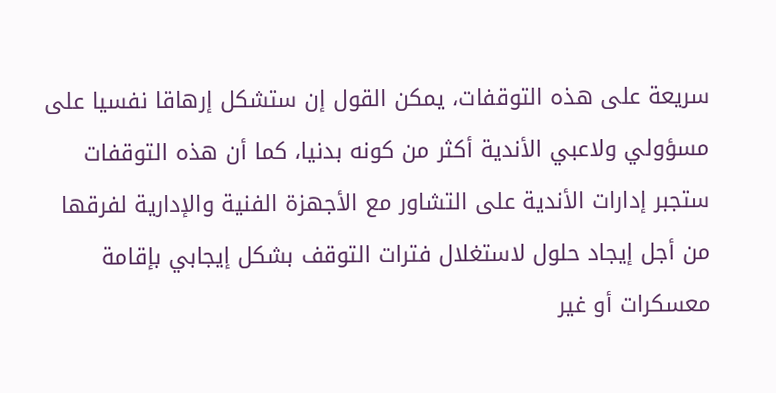سريعة على هذه التوقفات، يمكن القول إن ستشكل إرهاقا نفسيا على مسؤولي ولاعبي الأندية أكثر من كونه بدنيا، كما أن هذه التوقفات ستجبر إدارات الأندية على التشاور مع الأجهزة الفنية والإدارية لفرقها من أجل إيجاد حلول لاستغلال فترات التوقف بشكل إيجابي بإقامة معسكرات أو غير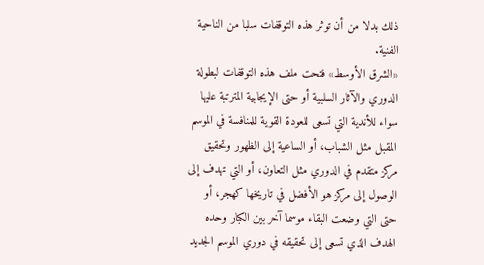ذلك بدلا من أن توثر هذه التوقفات سلبا من الناحية الفنية.
«الشرق الأوسط» فتحت ملف هذه التوقفات لبطولة الدوري والآثار السلبية أو حتى الإيجابية المترتبة عليها سواء للأندية التي تسعى للعودة القوية للمنافسة في الموسم المقبل مثل الشباب، أو الساعية إلى الظهور وتحقيق مركز متقدم في الدوري مثل التعاون، أو التي تهدف إلى الوصول إلى مركز هو الأفضل في تاريخها كهجر، أو حتى التي وضعت البقاء موسما آخر بين الكبار وحده الهدف الذي تسعى إلى تحقيقه في دوري الموسم الجديد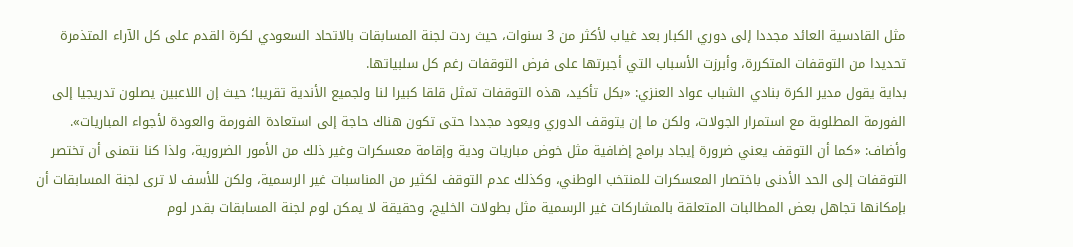مثل القادسية العائد مجددا إلى دوري الكبار بعد غياب لأكثر من 3 سنوات، حيث ردت لجنة المسابقات بالاتحاد السعودي لكرة القدم على كل الآراء المتذمرة تحديدا من التوقفات المتكررة، وأبرزت الأسباب التي أجبرتها على فرض التوقفات رغم كل سلبياتها.
بداية يقول مدير الكرة بنادي الشباب عواد العنزي: «بكل تأكيد، هذه التوقفات تمثل قلقا كبيرا لنا ولجميع الأندية تقريبا؛ حيث إن اللاعبين يصلون تدريجيا إلى الفورمة المطلوبة مع استمرار الجولات، ولكن ما إن يتوقف الدوري ويعود مجددا حتى تكون هناك حاجة إلى استعادة الفورمة والعودة لأجواء المباريات».
وأضاف: «كما أن التوقف يعني ضرورة إيجاد برامج إضافية مثل خوض مباريات ودية وإقامة معسكرات وغير ذلك من الأمور الضرورية، ولذا كنا نتمنى أن تختصر التوقفات إلى الحد الأدنى باختصار المعسكرات للمنتخب الوطني، وكذلك عدم التوقف لكثير من المناسبات غير الرسمية، ولكن للأسف لا ترى لجنة المسابقات أن بإمكانها تجاهل بعض المطالبات المتعلقة بالمشاركات غير الرسمية مثل بطولات الخليج، وحقيقة لا يمكن لوم لجنة المسابقات بقدر لوم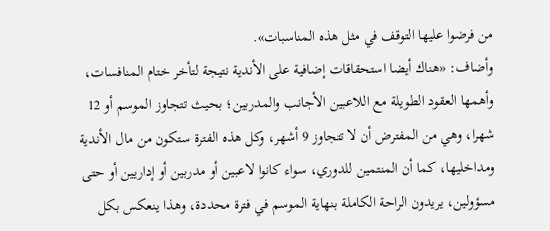من فرضوا عليها التوقف في مثل هذه المناسبات».
وأضاف: «هناك أيضا استحقاقات إضافية على الأندية نتيجة لتأخر ختام المنافسات، وأهمها العقود الطويلة مع اللاعبين الأجانب والمدربين؛ بحيث تتجاوز الموسم أو 12 شهرا، وهي من المفترض أن لا تتجاوز 9 أشهر، وكل هذه الفترة ستكون من مال الأندية ومداخليها، كما أن المنتمين للدوري، سواء كانوا لاعبين أو مدربين أو إداريين أو حتى مسؤولين، يريدون الراحة الكاملة بنهاية الموسم في فترة محددة، وهذا ينعكس بكل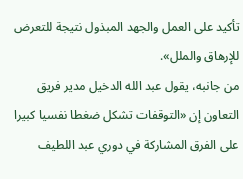تأكيد على العمل والجهد المبذول نتيجة للتعرض للإرهاق والملل».
من جانبه، يقول عبد الله الدخيل مدير فريق التعاون إن «التوقفات تشكل ضغطا نفسيا كبيرا على الفرق المشاركة في دوري عبد اللطيف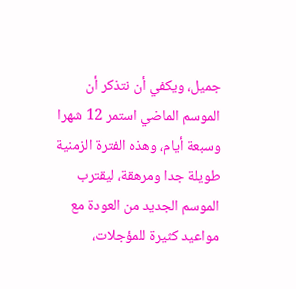جميل، ويكفي أن نتذكر أن الموسم الماضي استمر 12 شهرا وسبعة أيام، وهذه الفترة الزمنية طويلة جدا ومرهقة، ليقترب الموسم الجديد من العودة مع مواعيد كثيرة للمؤجلات،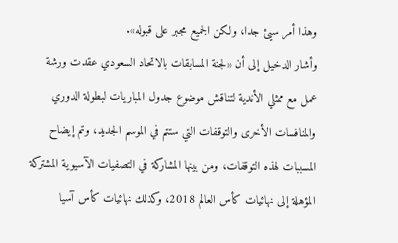وهذا أمر سيئ جدا، ولكن الجميع مجبر على قبوله».
وأشار الدخيل إلى أن «لجنة المسابقات بالاتحاد السعودي عقدت ورشة عمل مع ممثلي الأندية لتناقش موضوع جدول المباريات لبطولة الدوري والمنافسات الأخرى والتوقفات التي ستتم في الموسم الجديد، وتم إيضاح المسببات لهذه التوقفات، ومن بينها المشاركة في التصفيات الآسيوية المشتركة المؤهلة إلى نهائيات كأس العالم 2018، وكذلك نهائيات كأس آسيا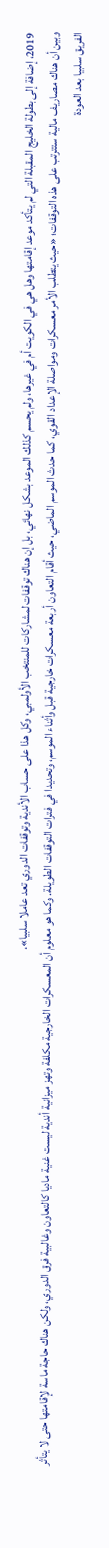2019، إضافة إلى بطولة الخليج المقبلة التي لم يتأكد موعد إقامتها وهل هي في الكويت أم في غيرها، ولم يحسم كذلك الموعد بشكل نهائي، بل إن هناك توقفات لمشاركات للمنتخب الأولمبي، وكل هذا على حساب الأندية وتوقفات الدوري تعد عاملا سلبيا».
وبين أن هناك مصاريف مالية ستترتب على هذه التوقفات؛ «حيث يتطلب الأمر معسكرات ومواصلة الإعداد القوي، كما حدث الموسم الماضي، حيث أقام التعاون أربعة معسكرات خارجية قبل وأثناء الموسم، وتحديدا في فترات التوقفات الطويلة. وكما هو معلوم أن المعسكرات الخارجية مكلفة وتهز ميزانية أندية ليست غنية ماديا كالتعاون وغالبية فرق الدوري، ولكن هناك حاجة ماسة لإقامتها حتى لا يتأثر الفريق سلبيا بعد العودة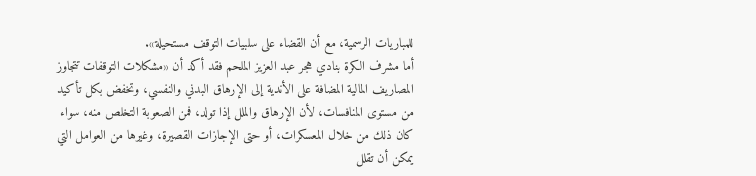للمباريات الرسمية، مع أن القضاء على سلبيات التوقف مستحيلة».
أما مشرف الكرة بنادي هجر عبد العزيز الملحم فقد أكد أن «مشكلات التوقفات تتجاوز المصاريف المالية المضافة على الأندية إلى الإرهاق البدني والنفسي، وتخفض بكل تأكيد من مستوى المنافسات، لأن الإرهاق والملل إذا تولد، فمن الصعوبة التخلص منه، سواء كان ذلك من خلال المعسكرات، أو حتى الإجازات القصيرة، وغيرها من العوامل التي يمكن أن تقلل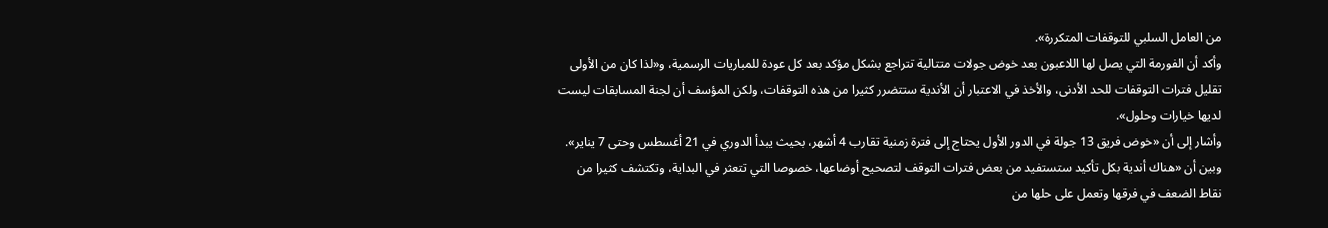من العامل السلبي للتوقفات المتكررة».
وأكد أن الفورمة التي يصل لها اللاعبون بعد خوض جولات متتالية تتراجع بشكل مؤكد بعد كل عودة للمباريات الرسمية، و«لذا كان من الأولى تقليل فترات التوقفات للحد الأدنى، والأخذ في الاعتبار أن الأندية ستتضرر كثيرا من هذه التوقفات، ولكن المؤسف أن لجنة المسابقات ليست لديها خيارات وحلول».
وأشار إلى أن «خوض فريق 13 جولة في الدور الأول يحتاج إلى فترة زمنية تقارب 4 أشهر، بحيث يبدأ الدوري في 21 أغسطس وحتى 7 يناير».
وبين أن «هناك أندية بكل تأكيد ستستفيد من بعض فترات التوقف لتصحيح أوضاعها، خصوصا التي تتعثر في البداية، وتكتشف كثيرا من نقاط الضعف في فرقها وتعمل على حلها من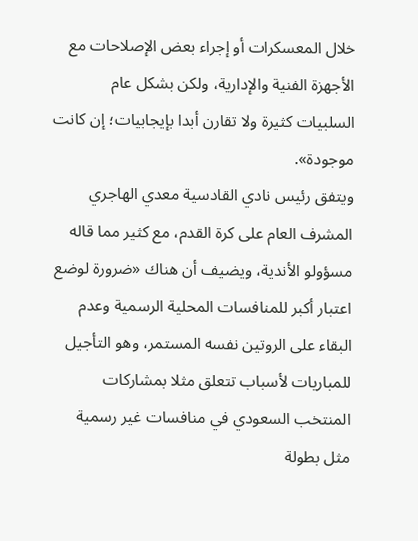خلال المعسكرات أو إجراء بعض الإصلاحات مع الأجهزة الفنية والإدارية، ولكن بشكل عام السلبيات كثيرة ولا تقارن أبدا بإيجابيات؛ إن كانت موجودة».
ويتفق رئيس نادي القادسية معدي الهاجري المشرف العام على كرة القدم، مع كثير مما قاله مسؤولو الأندية، ويضيف أن هناك «ضرورة لوضع اعتبار أكبر للمنافسات المحلية الرسمية وعدم البقاء على الروتين نفسه المستمر، وهو التأجيل للمباريات لأسباب تتعلق مثلا بمشاركات المنتخب السعودي في منافسات غير رسمية مثل بطولة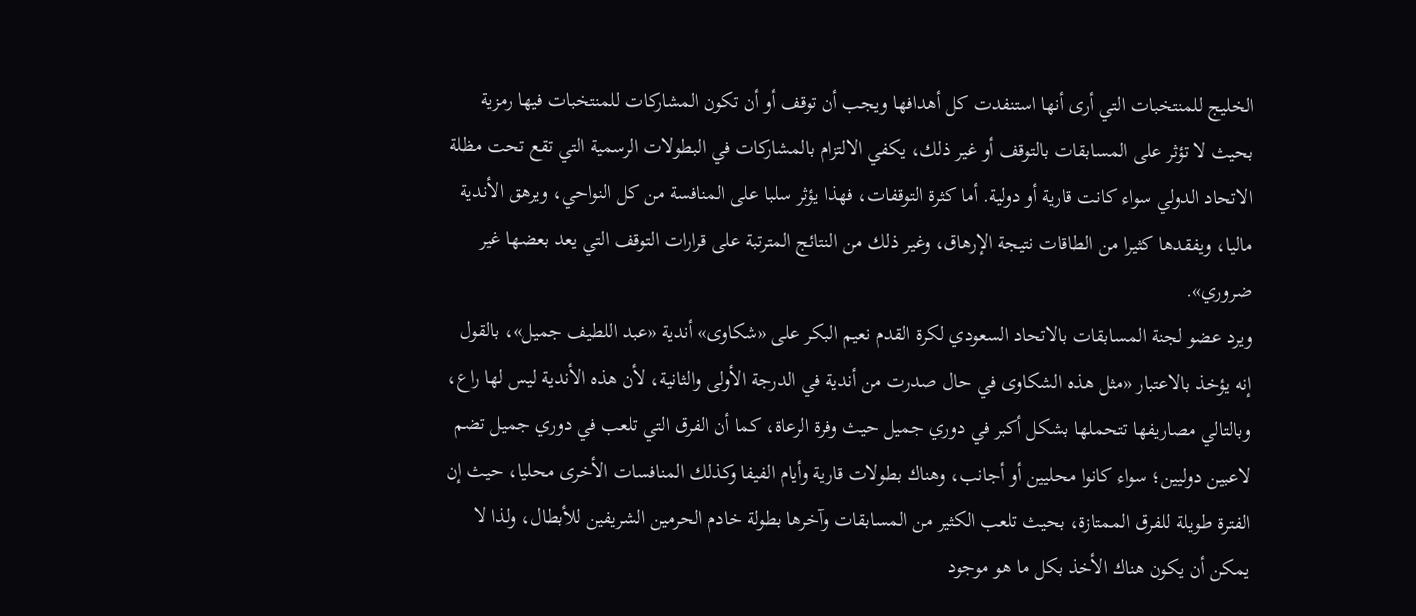الخليج للمنتخبات التي أرى أنها استنفدت كل أهدافها ويجب أن توقف أو أن تكون المشاركات للمنتخبات فيها رمزية بحيث لا تؤثر على المسابقات بالتوقف أو غير ذلك، يكفي الالتزام بالمشاركات في البطولات الرسمية التي تقع تحت مظلة الاتحاد الدولي سواء كانت قارية أو دولية. أما كثرة التوقفات، فهذا يؤثر سلبا على المنافسة من كل النواحي، ويرهق الأندية ماليا، ويفقدها كثيرا من الطاقات نتيجة الإرهاق، وغير ذلك من النتائج المترتبة على قرارات التوقف التي يعد بعضها غير ضروري».
ويرد عضو لجنة المسابقات بالاتحاد السعودي لكرة القدم نعيم البكر على «شكاوى» أندية «عبد اللطيف جميل»، بالقول إنه يؤخذ بالاعتبار «مثل هذه الشكاوى في حال صدرت من أندية في الدرجة الأولى والثانية، لأن هذه الأندية ليس لها راع، وبالتالي مصاريفها تتحملها بشكل أكبر في دوري جميل حيث وفرة الرعاة، كما أن الفرق التي تلعب في دوري جميل تضم لاعبين دوليين؛ سواء كانوا محليين أو أجانب، وهناك بطولات قارية وأيام الفيفا وكذلك المنافسات الأخرى محليا، حيث إن الفترة طويلة للفرق الممتازة، بحيث تلعب الكثير من المسابقات وآخرها بطولة خادم الحرمين الشريفين للأبطال، ولذا لا يمكن أن يكون هناك الأخذ بكل ما هو موجود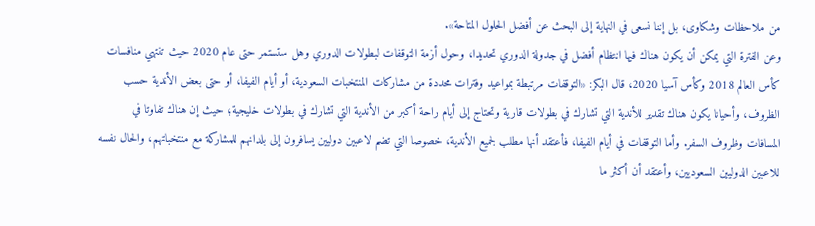من ملاحظات وشكاوى، بل إننا نسعى في النهاية إلى البحث عن أفضل الحلول المتاحة».
وعن الفترة التي يمكن أن يكون هناك فيها انتظام أفضل في جدولة الدوري تحديدا، وحول أزمة التوقفات لبطولات الدوري وهل ستستمر حتى عام 2020 حيث تنتهي منافسات كأس العالم 2018 وكأس آسيا 2020، قال البكر: «التوقفات مرتبطة بمواعيد وفترات محددة من مشاركات المنتخبات السعودية، أو أيام الفيفا، أو حتى بعض الأندية حسب الظروف، وأحيانا يكون هناك تقدير للأندية التي تشارك في بطولات قارية وتحتاج إلى أيام راحة أكبر من الأندية التي تشارك في بطولات خليجية؛ حيث إن هناك تفاوتا في المسافات وظروف السفر. وأما التوقفات في أيام الفيفا، فأعتقد أنها مطلب لجميع الأندية، خصوصا التي تضم لاعبين دوليين يسافرون إلى بلدانهم للمشاركة مع منتخباتهم، والحال نفسه للاعبين الدوليين السعوديين، وأعتقد أن أكثر ما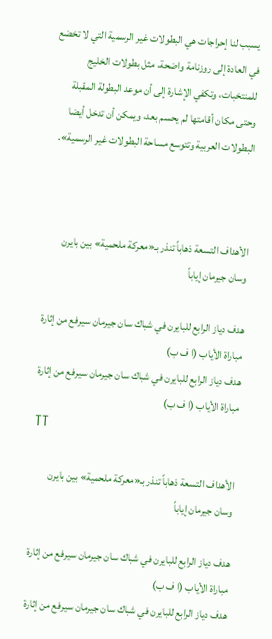يسبب لنا إحراجات هي البطولات غير الرسمية التي لا تخضع في العادة إلى روزنامة واضحة، مثل بطولات الخليج للمنتخبات، وتكفي الإشارة إلى أن موعد البطولة المقبلة وحتى مكان أقامتها لم يحسم بعد، ويمكن أن تدخل أيضا البطولات العربية وتتوسع مساحة البطولات غير الرسمية».



الأهداف التسعة ذهاباً تنذر بـ«معركة ملحمية» بين بايرن وسان جيرمان إياباً

هدف دياز الرابع للبايرن في شباك سان جيرمان سيرفع من إثارة مباراة الأياب (ا ف ب)
هدف دياز الرابع للبايرن في شباك سان جيرمان سيرفع من إثارة مباراة الأياب (ا ف ب)
TT

الأهداف التسعة ذهاباً تنذر بـ«معركة ملحمية» بين بايرن وسان جيرمان إياباً

هدف دياز الرابع للبايرن في شباك سان جيرمان سيرفع من إثارة مباراة الأياب (ا ف ب)
هدف دياز الرابع للبايرن في شباك سان جيرمان سيرفع من إثارة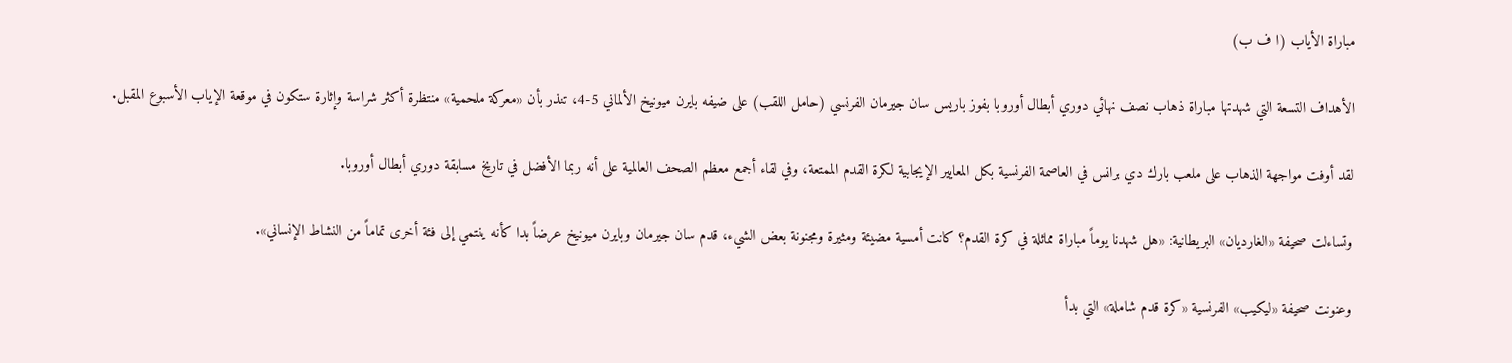مباراة الأياب (ا ف ب)

الأهداف التسعة التي شهدتها مباراة ذهاب نصف نهائي دوري أبطال أوروبا بفوز باريس سان جيرمان الفرنسي (حامل اللقب) على ضيفه بايرن ميونيخ الألماني 5-4، تنذر بأن «معركة ملحمية» منتظرة أكثر شراسة وإثارة ستكون في موقعة الإياب الأسبوع المقبل.

لقد أوفت مواجهة الذهاب على ملعب بارك دي برانس في العاصمة الفرنسية بكل المعايير الإيجابية لكرة القدم الممتعة، وفي لقاء أجمع معظم الصحف العالمية على أنه ربما الأفضل في تاريخ مسابقة دوري أبطال أوروبا.

وتساءلت صحيفة «الغارديان» البريطانية: «هل شهدنا يوماً مباراة مماثلة في كرة القدم؟ كانت أمسية مضيئة ومثيرة ومجنونة بعض الشيء، قدم سان جيرمان وبايرن ميونيخ عرضاً بدا كأنه ينتمي إلى فئة أخرى تماماً من النشاط الإنساني».

وعنونت صحيفة «ليكيب» الفرنسية «كرة قدم شاملة» التي بدأ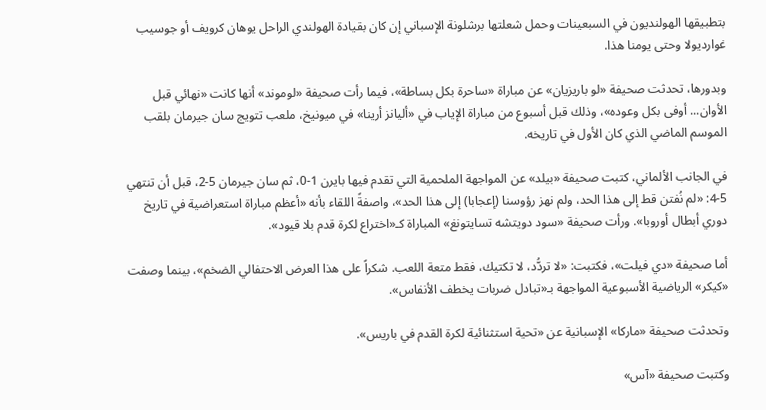بتطبيقها الهولنديون في السبعينات وحمل شعلتها برشلونة الإسباني إن كان بقيادة الهولندي الراحل يوهان كرويف أو جوسيب غوارديولا وحتى يومنا هذا.

وبدورها، تحدثت صحيفة «لو باريزيان» عن مباراة «ساحرة بكل بساطة»، فيما رأت صحيفة «لوموند» أنها كانت «نهائي قبل الأوان... أوفى بكل وعوده»، وذلك قبل أسبوع من مباراة الإياب في «أليانز أرينا» في ميونيخ، ملعب تتويج سان جيرمان بلقب الموسم الماضي الذي كان الأول في تاريخه.

في الجانب الألماني، كتبت صحيفة «بيلد» عن المواجهة الملحمية التي تقدم فيها بايرن 1-0، ثم سان جيرمان 5-2، قبل أن تنتهي 5-4: «لم نُفتن قط إلى هذا الحد، ولم نهز رؤوسنا (إعجابا) إلى هذا الحد»، واصفةً اللقاء بأنه «أعظم مباراة استعراضية في تاريخ دوري أبطال أوروبا». ورأت صحيفة «سود دويتشه تسايتونغ» المباراة كـ«اختراع لكرة قدم بلا قيود».

أما صحيفة «دي فيلت»، فكتبت: «لا تردُّد، لا تكتيك، فقط متعة اللعب. شكراً على هذا العرض الاحتفالي الضخم»، بينما وصفت «كيكر» الرياضية الأسبوعية المواجهة بـ«تبادل ضربات يخطف الأنفاس».

وتحدثت صحيفة «ماركا» الإسبانية عن «تحية استثنائية لكرة القدم في باريس».

وكتبت صحيفة «آس»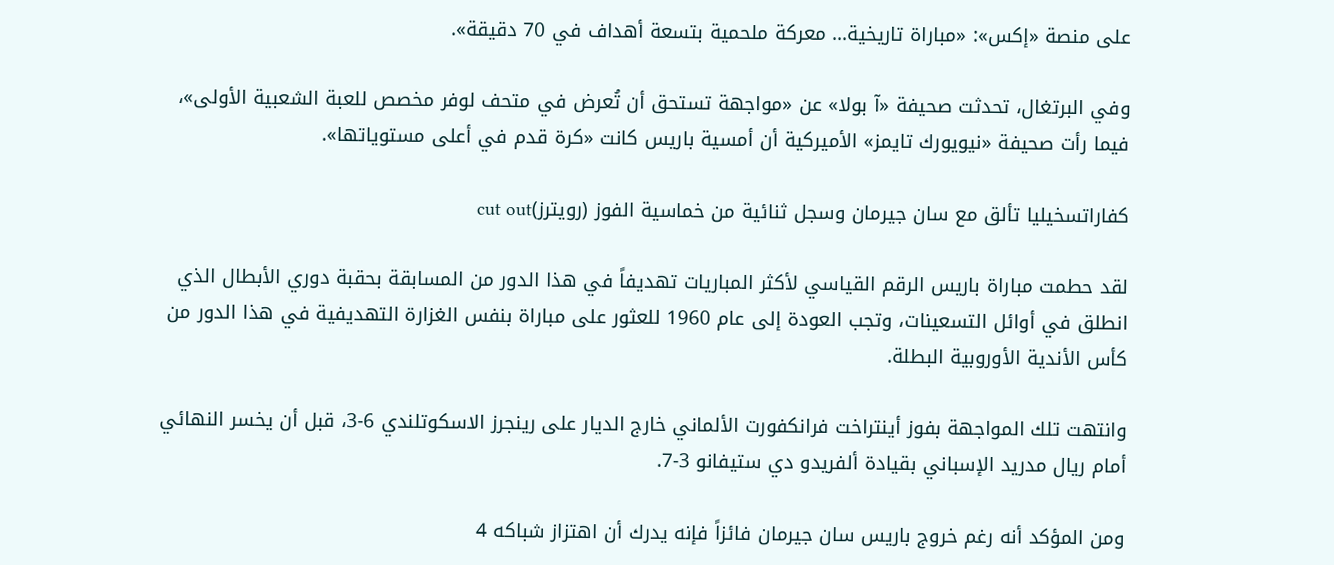على منصة «إكس»: «مباراة تاريخية... معركة ملحمية بتسعة أهداف في 70 دقيقة».

وفي البرتغال، تحدثت صحيفة «آ بولا» عن «مواجهة تستحق أن تُعرض في متحف لوفر مخصص للعبة الشعبية الأولى»، فيما رأت صحيفة «نيويورك تايمز» الأميركية أن أمسية باريس كانت «كرة قدم في أعلى مستوياتها».

كفاراتسخيليا تألق مع سان جيرمان وسجل ثنائية من خماسية الفوز (رويترز)cut out

لقد حطمت مباراة باريس الرقم القياسي لأكثر المباريات تهديفاً في هذا الدور من المسابقة بحقبة دوري الأبطال الذي انطلق في أوائل التسعينات، وتجب العودة إلى عام 1960 للعثور على مباراة بنفس الغزارة التهديفية في هذا الدور من كأس الأندية الأوروبية البطلة.

وانتهت تلك المواجهة بفوز أينتراخت فرانكفورت الألماني خارج الديار على رينجرز الاسكوتلندي 6-3، قبل أن يخسر النهائي أمام ريال مدريد الإسباني بقيادة ألفريدو دي ستيفانو 3-7.

ومن المؤكد أنه رغم خروج باريس سان جيرمان فائزاً فإنه يدرك أن اهتزاز شباكه 4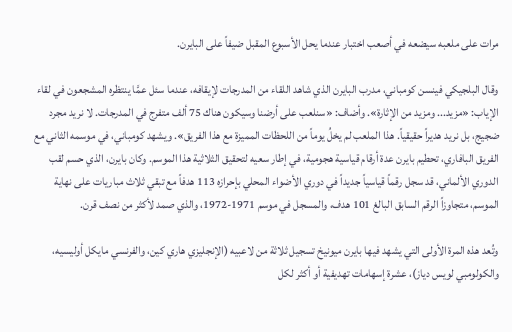مرات على ملعبه سيضعه في أصعب اختبار عندما يحل الأسبوع المقبل ضيفاً على البايرن.

وقال البلجيكي فينسن كومباني، مدرب البايرن الذي شاهد اللقاء من المدرجات لإيقافه، عندما سئل عمَّا ينتظره المشجعون في لقاء الإياب: «مزيد... ومزيد من الإثارة». وأضاف: «سنلعب على أرضنا وسيكون هناك 75 ألف متفرج في المدرجات. لا نريد مجرد ضجيج، بل نريد هديراً حقيقياً. هذا الملعب لم يخلُ يوماً من اللحظات المميزة مع هذا الفريق». ويشهد كومباني، في موسمه الثاني مع الفريق البافاري، تحطيم بايرن عدة أرقام قياسية هجومية، في إطار سعيه لتحقيق الثلاثية هذا الموسم. وكان بايرن، الذي حسم لقب الدوري الألماني، قد سجل رقماً قياسياً جديداً في دوري الأضواء المحلي بإحرازه 113 هدفاً مع تبقي ثلاث مباريات على نهاية الموسم، متجاوزاً الرقم السابق البالغ 101 هدف، والمسجل في موسم 1971-1972، والذي صمد لأكثر من نصف قرن.

وتُعد هذه المرة الأولى التي يشهد فيها بايرن ميونيخ تسجيل ثلاثة من لاعبيه (الإنجليزي هاري كين، والفرنسي مايكل أوليسيه، والكولومبي لويس دياز)، عشرة إسهامات تهديفية أو أكثر لكل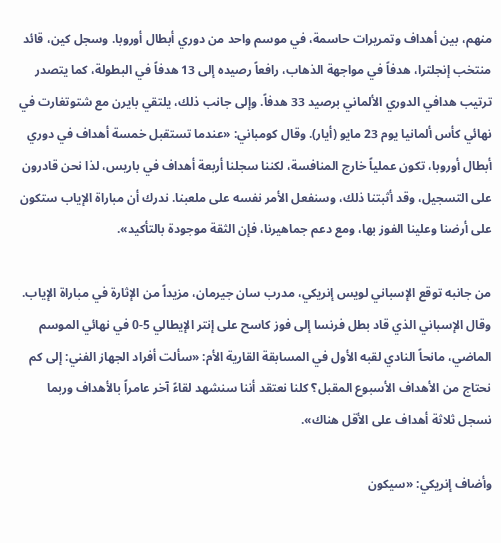منهم، بين أهداف وتمريرات حاسمة، في موسم واحد من دوري أبطال أوروبا. وسجل كين، قائد منتخب إنجلترا، هدفاً في مواجهة الذهاب، رافعاً رصيده إلى 13 هدفاً في البطولة، كما يتصدر ترتيب هدافي الدوري الألماني برصيد 33 هدفاً. وإلى جانب ذلك، يلتقي بايرن مع شتوتغارت في نهائي كأس ألمانيا يوم 23 مايو (أيار). وقال كومباني: «عندما تستقبل خمسة أهداف في دوري أبطال أوروبا، تكون عملياً خارج المنافسة، لكننا سجلنا أربعة أهداف في باريس، لذا نحن قادرون على التسجيل، وقد أثبتنا ذلك، وسنفعل الأمر نفسه على ملعبنا. ندرك أن مباراة الإياب ستكون على أرضنا وعلينا الفوز بها، ومع دعم جماهيرنا، فإن الثقة موجودة بالتأكيد».

من جانبه توقع الإسباني لويس إنريكي، مدرب سان جيرمان، مزيداً من الإثارة في مباراة الإياب. وقال الإسباني الذي قاد بطل فرنسا إلى فوز كاسح على إنتر الإيطالي 5-0 في نهائي الموسم الماضي، مانحاً النادي لقبه الأول في المسابقة القارية الأم: «سألت أفراد الجهاز الفني: إلى كم نحتاج من الأهداف الأسبوع المقبل؟ كلنا نعتقد أننا سنشهد لقاءً آخر عامراً بالأهداف وربما نسجل ثلاثة أهداف على الأقل هناك».

وأضاف إنريكي: «سيكون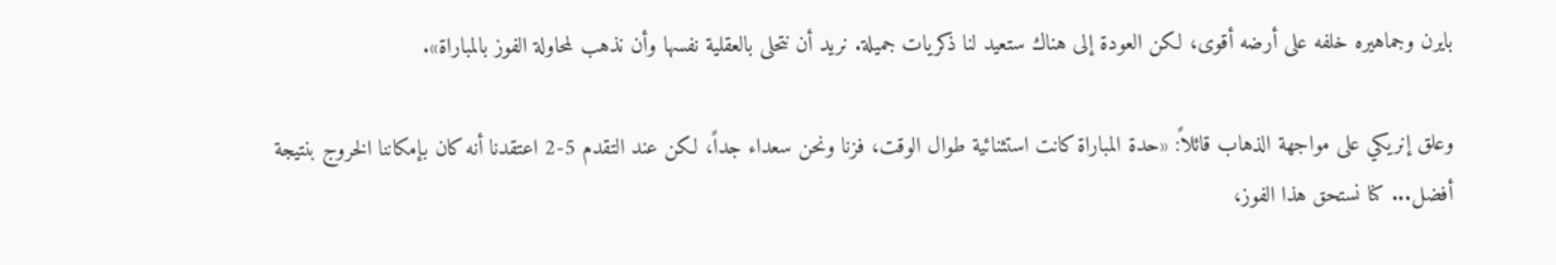بايرن وجماهيره خلفه على أرضه أقوى، لكن العودة إلى هناك ستعيد لنا ذكريات جميلة. نريد أن نتحلى بالعقلية نفسها وأن نذهب لمحاولة الفوز بالمباراة».

وعلق إنريكي على مواجهة الذهاب قائلاً: «حدة المباراة كانت استثنائية طوال الوقت، فزنا ونحن سعداء جداً، لكن عند التقدم 5-2 اعتقدنا أنه كان بإمكاننا الخروج بنتيجة أفضل... كنا نستحق هذا الفوز،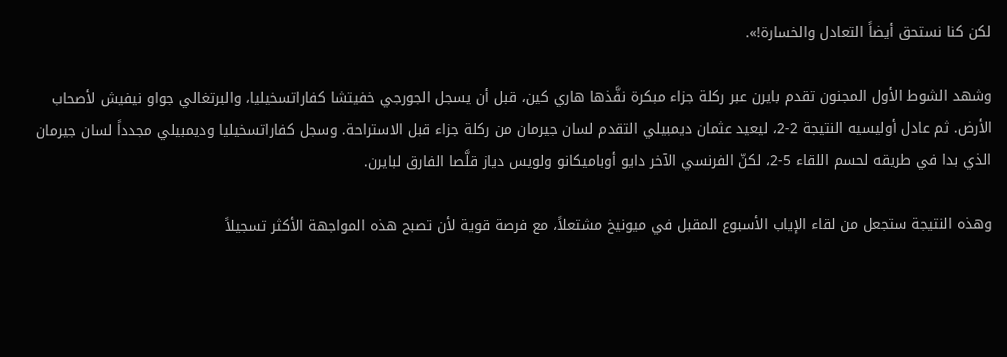لكن كنا نستحق أيضاً التعادل والخسارة!».

وشهد الشوط الأول المجنون تقدم بايرن عبر ركلة جزاء مبكرة نفَّذها هاري كين، قبل أن يسجل الجورجي خفيتشا كفاراتسخيليا، والبرتغالي جواو نيفيش لأصحاب الأرض. ثم عادل أوليسيه النتيجة 2-2، ليعيد عثمان ديمبيلي التقدم لسان جيرمان من ركلة جزاء قبل الاستراحة. وسجل كفاراتسخيليا وديمبيلي مجدداً لسان جيرمان الذي بدا في طريقه لحسم اللقاء 5-2، لكنّ الفرنسي الآخر دايو أوباميكانو ولويس دياز قلَّصا الفارق لبايرن.

وهذه النتيجة ستجعل من لقاء الإياب الأسبوع المقبل في ميونيخ مشتعلاً، مع فرصة قوية لأن تصبح هذه المواجهة الأكثر تسجيلاً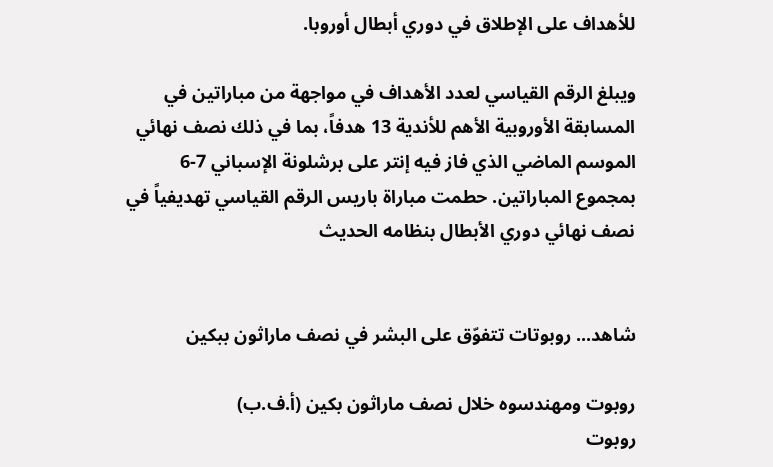للأهداف على الإطلاق في دوري أبطال أوروبا.

ويبلغ الرقم القياسي لعدد الأهداف في مواجهة من مباراتين في المسابقة الأوروبية الأهم للأندية 13 هدفاً، بما في ذلك نصف نهائي الموسم الماضي الذي فاز فيه إنتر على برشلونة الإسباني 7-6 بمجموع المباراتين. حطمت مباراة باريس الرقم القياسي تهديفياً في نصف نهائي دوري الأبطال بنظامه الحديث


شاهد... روبوتات تتفوّق على البشر في نصف ماراثون ببكين

روبوت ومهندسوه خلال نصف ماراثون بكين (أ.ف.ب)
روبوت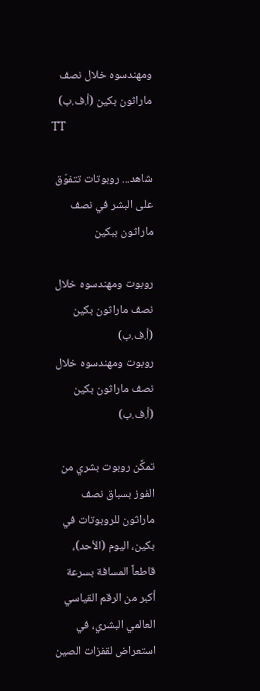ومهندسوه خلال نصف ماراثون بكين (أ.ف.ب)
TT

شاهد... روبوتات تتفوّق على البشر في نصف ماراثون ببكين

روبوت ومهندسوه خلال نصف ماراثون بكين (أ.ف.ب)
روبوت ومهندسوه خلال نصف ماراثون بكين (أ.ف.ب)

تمكَّن روبوت بشري من الفوز بسباق نصف ماراثون للروبوتات في بكين، اليوم (الأحد)، قاطعاً المسافة بسرعة أكبر من الرقم القياسي العالمي البشري، في استعراض لقفزات الصين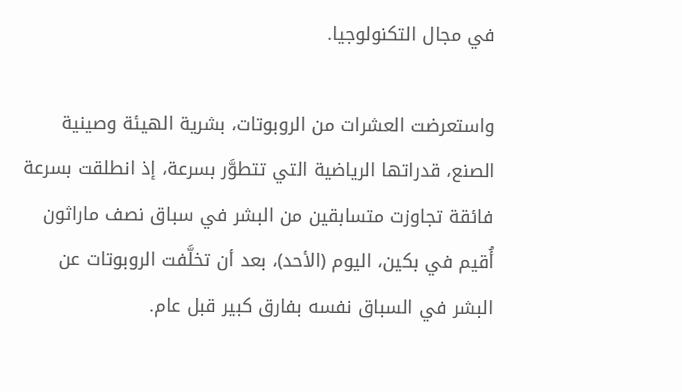في مجال التكنولوجيا.

واستعرضت العشرات ‌من الروبوتات، بشرية الهيئة وصينية الصنع، قدراتها الرياضية التي تتطوَّر بسرعة، إذ انطلقت بسرعة فائقة تجاوزت متسابقين من البشر في سباق نصف ماراثون أُقيم في بكين، اليوم (الأحد)، بعد أن تخلَّفت الروبوتات عن البشر في السباق نفسه بفارق كبير قبل عام.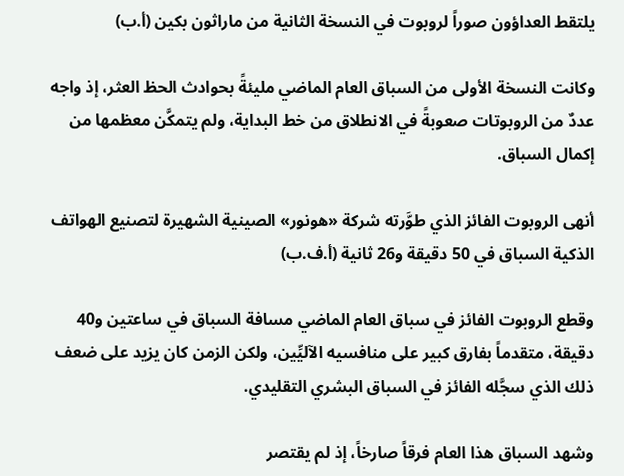يلتقط العداؤون صوراً لروبوت في النسخة الثانية من ماراثون بكين (أ.ب)

وكانت النسخة الأولى من السباق العام الماضي مليئةً بحوادث الحظ العثر، إذ واجه عددٌ من الروبوتات صعوبةً في الانطلاق من خط البداية، ولم يتمكَّن معظمها ‌من إكمال ‌السباق.

أنهى الروبوت الفائز الذي طوَّرته شركة «هونور» الصينية الشهيرة لتصنيع الهواتف الذكية السباق في 50 دقيقة و26 ثانية (أ.ف.ب)

وقطع الروبوت الفائز في سباق ‌العام الماضي مسافة السباق في ساعتين و40 دقيقة، متقدماً بفارق كبير على منافسيه الآليِّين، ولكن الزمن كان يزيد على ضعف ذلك الذي سجَّله الفائز في السباق البشري التقليدي.

وشهد السباق هذا العام فرقاً صارخاً، إذ لم يقتصر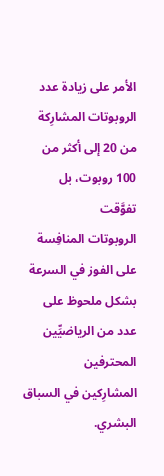الأمر على زيادة عدد الروبوتات المشارِكة من 20 إلى أكثر من 100 روبوت، بل تفوَّقت الروبوتات ‌المنافِسة على الفوز ‌في السرعة بشكل ملحوظ على عدد من الرياضيِّين المحترفين المشارِكين ‌في السباق البشري.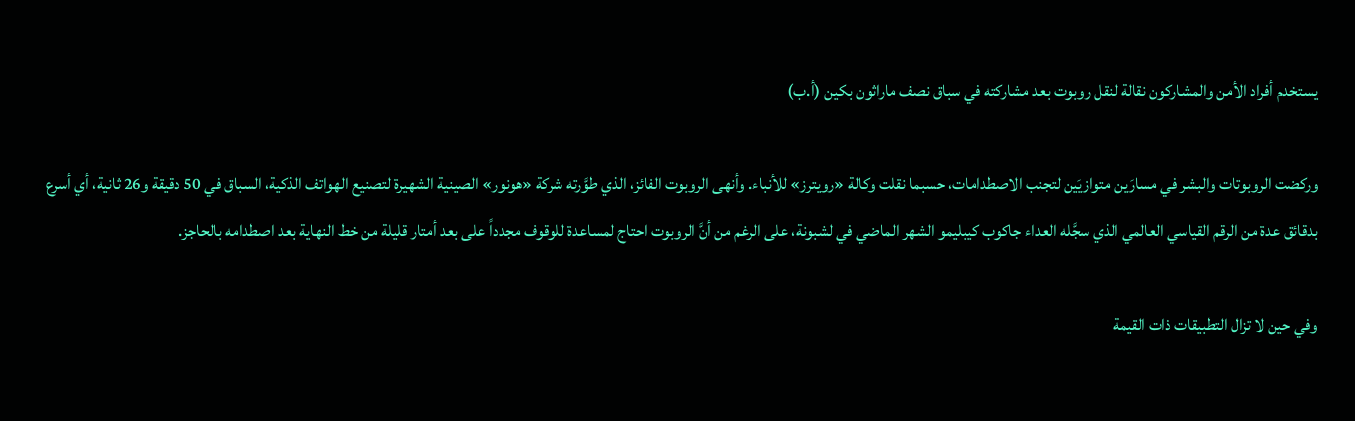يستخدم أفراد الأمن والمشاركون نقالة لنقل روبوت بعد مشاركته في سباق نصف ماراثون بكين (أ.ب)

وركضت الروبوتات والبشر في مسارَين ‌متوازيَين لتجنب الاصطدامات، حسبما نقلت وكالة «رويترز» للأنباء. وأنهى الروبوت الفائز، الذي طوَّرته شركة «هونور» الصينية الشهيرة لتصنيع الهواتف الذكية، السباق في 50 دقيقة و26 ثانية، أي أسرع بدقائق عدة من الرقم ‌القياسي العالمي الذي سجَّله العداء جاكوب كيبليمو الشهر الماضي في لشبونة، على الرغم من أنَّ الروبوت احتاج لمساعدة للوقوف مجدداً على بعد أمتار قليلة من خط النهاية بعد اصطدامه بالحاجز.

وفي حين لا تزال التطبيقات ذات القيمة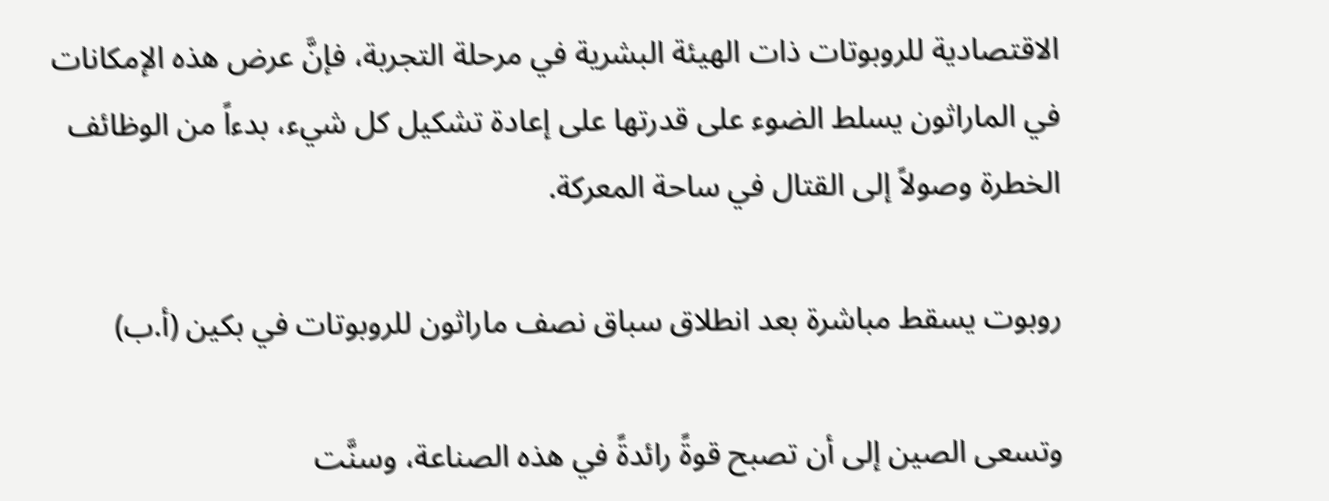الاقتصادية للروبوتات ذات الهيئة البشرية في مرحلة التجربة، فإنَّ عرض هذه الإمكانات في الماراثون يسلط الضوء على قدرتها على إعادة تشكيل كل شيء، بدءاً من الوظائف الخطرة وصولاً إلى القتال في ساحة المعركة.

روبوت يسقط مباشرة بعد انطلاق سباق نصف ماراثون للروبوتات في بكين (أ.ب)

وتسعى الصين إلى أن تصبح قوةً رائدةً في هذه الصناعة، وسنَّت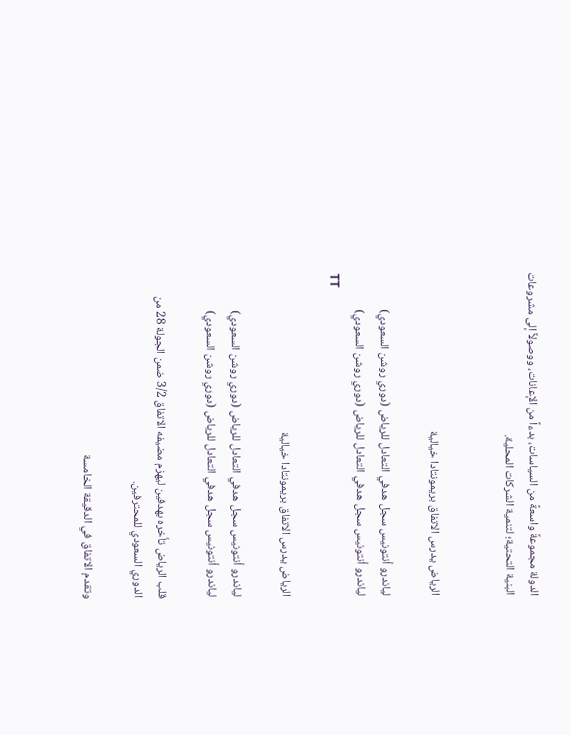الدولة مجموعةً واسعةً من السياسات، بدءاً من الإعانات، ووصولاً إلى مشروعات البنية التحتية؛ لتنمية الشركات المحلية.


الرياض يدرس الاتفاق بريمونتادا خيالية

لياندرو أنتونيس سجل هدفي التعادل للرياض (دوري روشن السعودي)
لياندرو أنتونيس سجل هدفي التعادل للرياض (دوري روشن السعودي)
TT

الرياض يدرس الاتفاق بريمونتادا خيالية

لياندرو أنتونيس سجل هدفي التعادل للرياض (دوري روشن السعودي)
لياندرو أنتونيس سجل هدفي التعادل للرياض (دوري روشن السعودي)

قلب الرياض تأخره بهدفين ليهزم مضيفه الاتفاق 3/2 ضمن الجولة 28 من الدوري السعودي للمحترفين.

وتقدم الاتفاق في الدقيقة الخامسة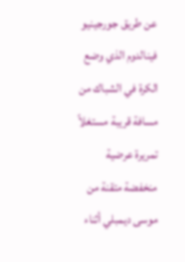عن طريق جورجينيو فينالدوم الذي وضع الكرة في الشباك من مسافة قريبة مستغلاً تمريرة عرضية منخفضة متقنة من موسى ديمبلي أثناء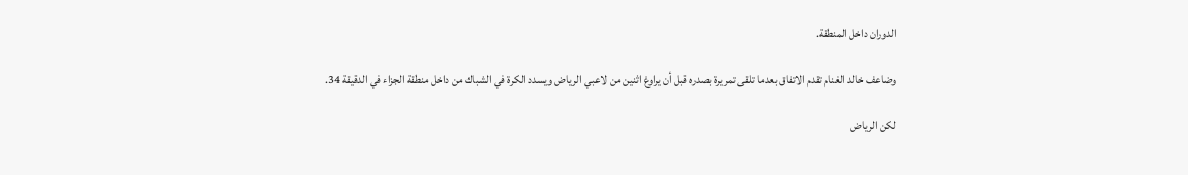الدوران داخل المنطقة.

وضاعف خالد الغنام تقدم الاتفاق بعدما تلقى تمريرة بصدره قبل أن يراوغ اثنين من لاعبي الرياض ويسدد الكرة في الشباك من داخل منطقة الجزاء في الدقيقة 34.

لكن الرياض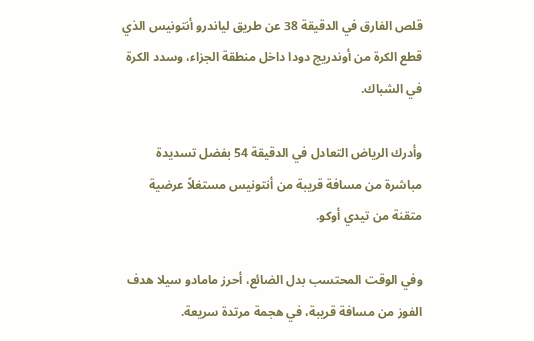قلص الفارق في الدقيقة 38 عن طريق لياندرو أنتونيس الذي قطع الكرة من أوندريج دودا داخل منطقة الجزاء، وسدد الكرة في الشباك.

وأدرك الرياض التعادل في الدقيقة 54 بفضل تسديدة مباشرة من مسافة قريبة من أنتونيس مستغلاً عرضية متقنة من تيدي أوكو.

وفي الوقت المحتسب بدل الضائع، أحرز مامادو سيلا هدف الفوز من مسافة قريبة، في هجمة مرتدة سريعة.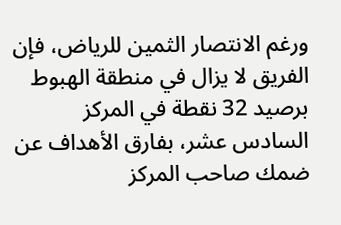ورغم الانتصار الثمين للرياض، فإن الفريق لا يزال في منطقة الهبوط برصيد 32 نقطة في المركز السادس عشر، بفارق الأهداف عن ضمك صاحب المركز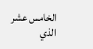الخامس عشر الذي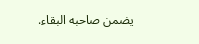يضمن صاحبه البقاء.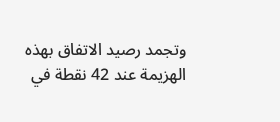وتجمد رصيد الاتفاق بهذه الهزيمة عند 42 نقطة في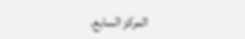المركز السابع.